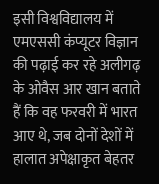इसी विश्वविद्यालय में एमएससी कंप्यूटर विज्ञान की पढ़ाई कर रहे अलीगढ़ के ओवैस आर खान बताते हैं कि वह फरवरी में भारत आए थे, जब दोनों देशों में हालात अपेक्षाकृत बेहतर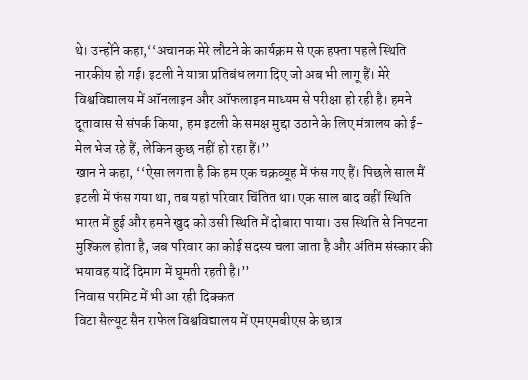थे। उन्होंने कहा,‘‘अचानक मेरे लौटने के कार्यक्रम से एक हफ्ता पहले स्थिति नारकीय हो गई। इटली ने यात्रा प्रतिबंध लगा दिए जो अब भी लागू हैं। मेरे विश्वविद्यालय में ऑनलाइन और ऑफलाइन माध्यम से परीक्षा हो रही है। हमने दूतावास से संपर्क किया, हम इटली के समक्ष मुद्दा उठाने के लिए मंत्रालय को ई-मेल भेज रहे हैं, लेकिन कुछ नहीं हो रहा हैं।’’
खान ने कहा, ‘‘ऐसा लगता है कि हम एक चक्रव्यूह में फंस गए हैं। पिछले साल मैं इटली में फंस गया था, तब यहां परिवार चिंतित था। एक साल बाद वहीं स्थिति भारत में हुई और हमने खुद को उसी स्थिति में दोबारा पाया। उस स्थिति से निपटना मुश्किल होता है, जब परिवार का कोई सदस्य चला जाता है और अंतिम संस्कार की भयावह यादें दिमाग में घूमती रहती है।’’
निवास परमिट में भी आ रही दिक्कत
विटा सैल्यूट सैन राफेल विश्वविद्यालय में एमएमबीएस के छात्र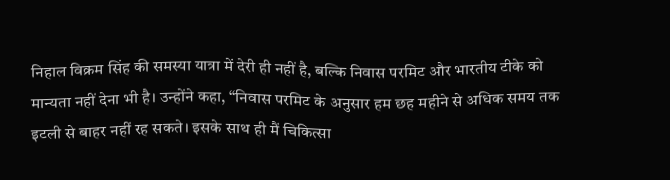निहाल विक्रम सिंह की समस्या यात्रा में देरी ही नहीं है, बल्कि निवास परमिट और भारतीय टीके को मान्यता नहीं देना भी है। उन्होंने कहा, ‘‘निवास परमिट के अनुसार हम छह महीने से अधिक समय तक इटली से बाहर नहीं रह सकते। इसके साथ ही मैं चिकित्सा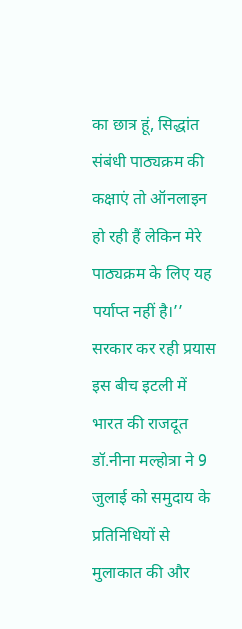का छात्र हूं, सिद्धांत संबंधी पाठ्यक्रम की कक्षाएं तो ऑनलाइन हो रही हैं लेकिन मेरे पाठ्यक्रम के लिए यह पर्याप्त नहीं है।’’
सरकार कर रही प्रयास
इस बीच इटली में भारत की राजदूत डॉ.नीना मल्होत्रा ने 9 जुलाई को समुदाय के प्रतिनिधियों से मुलाकात की और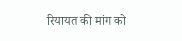रियायत की मांग को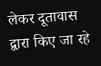लेकर दूतावास द्वारा किए जा रहे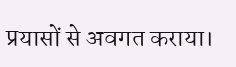प्रयासों से अवगत कराया।